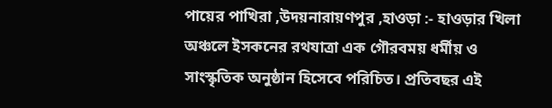পায়ের পাখিরা ,উদয়নারায়ণপুর ,হাওড়া :- হাওড়ার খিলা অঞ্চলে ইসকনের রথযাত্রা এক গৌরবময় ধর্মীয় ও সাংস্কৃতিক অনুষ্ঠান হিসেবে পরিচিত। প্রতিবছর এই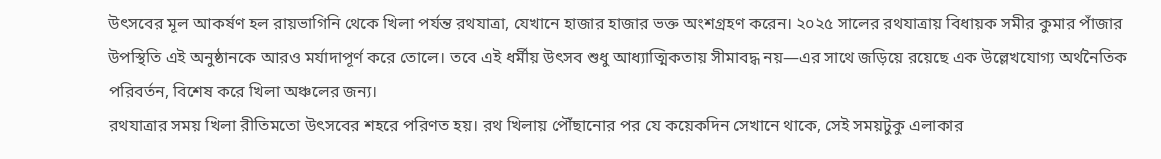উৎসবের মূল আকর্ষণ হল রায়ভাগিনি থেকে খিলা পর্যন্ত রথযাত্রা, যেখানে হাজার হাজার ভক্ত অংশগ্রহণ করেন। ২০২৫ সালের রথযাত্রায় বিধায়ক সমীর কুমার পাঁজার উপস্থিতি এই অনুষ্ঠানকে আরও মর্যাদাপূর্ণ করে তোলে। তবে এই ধর্মীয় উৎসব শুধু আধ্যাত্মিকতায় সীমাবদ্ধ নয়—এর সাথে জড়িয়ে রয়েছে এক উল্লেখযোগ্য অর্থনৈতিক পরিবর্তন, বিশেষ করে খিলা অঞ্চলের জন্য।
রথযাত্রার সময় খিলা রীতিমতো উৎসবের শহরে পরিণত হয়। রথ খিলায় পৌঁছানোর পর যে কয়েকদিন সেখানে থাকে, সেই সময়টুকু এলাকার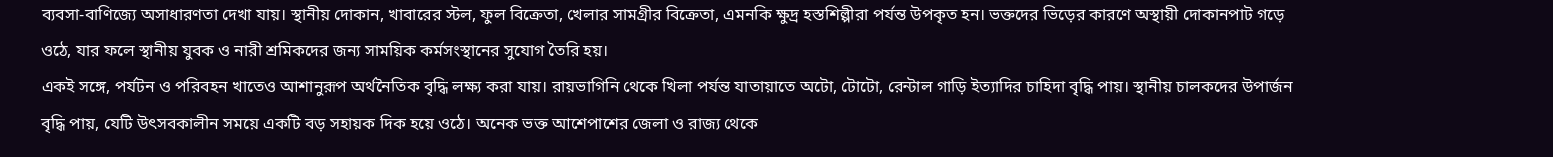ব্যবসা-বাণিজ্যে অসাধারণতা দেখা যায়। স্থানীয় দোকান, খাবারের স্টল, ফুল বিক্রেতা, খেলার সামগ্রীর বিক্রেতা, এমনকি ক্ষুদ্র হস্তশিল্পীরা পর্যন্ত উপকৃত হন। ভক্তদের ভিড়ের কারণে অস্থায়ী দোকানপাট গড়ে ওঠে, যার ফলে স্থানীয় যুবক ও নারী শ্রমিকদের জন্য সাময়িক কর্মসংস্থানের সুযোগ তৈরি হয়।
একই সঙ্গে, পর্যটন ও পরিবহন খাতেও আশানুরূপ অর্থনৈতিক বৃদ্ধি লক্ষ্য করা যায়। রায়ভাগিনি থেকে খিলা পর্যন্ত যাতায়াতে অটো, টোটো, রেন্টাল গাড়ি ইত্যাদির চাহিদা বৃদ্ধি পায়। স্থানীয় চালকদের উপার্জন বৃদ্ধি পায়, যেটি উৎসবকালীন সময়ে একটি বড় সহায়ক দিক হয়ে ওঠে। অনেক ভক্ত আশেপাশের জেলা ও রাজ্য থেকে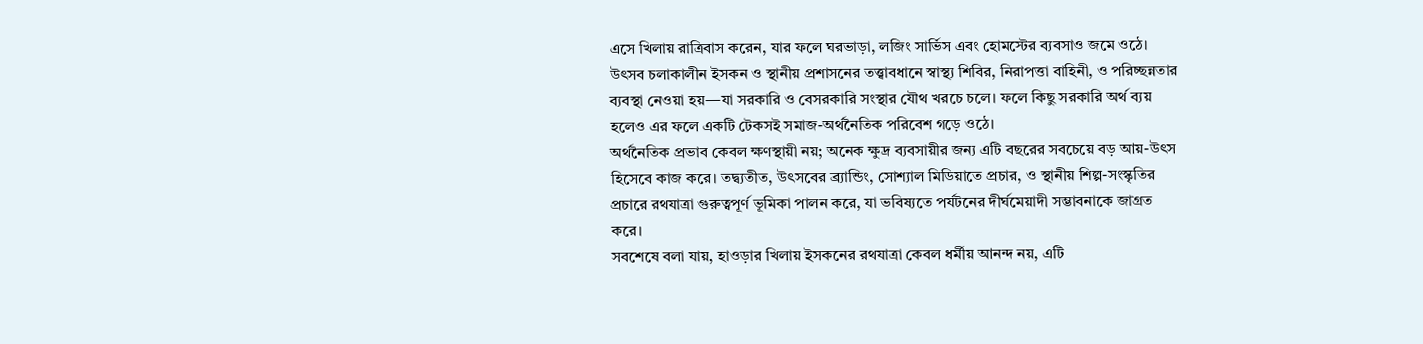এসে খিলায় রাত্রিবাস করেন, যার ফলে ঘরভাড়া, লজিং সার্ভিস এবং হোমস্টের ব্যবসাও জমে ওঠে।
উৎসব চলাকালীন ইসকন ও স্থানীয় প্রশাসনের তত্ত্বাবধানে স্বাস্থ্য শিবির, নিরাপত্তা বাহিনী, ও পরিচ্ছন্নতার ব্যবস্থা নেওয়া হয়—যা সরকারি ও বেসরকারি সংস্থার যৌথ খরচে চলে। ফলে কিছু সরকারি অর্থ ব্যয় হলেও এর ফলে একটি টেকসই সমাজ-অর্থনৈতিক পরিবেশ গড়ে ওঠে।
অর্থনৈতিক প্রভাব কেবল ক্ষণস্থায়ী নয়; অনেক ক্ষুদ্র ব্যবসায়ীর জন্য এটি বছরের সবচেয়ে বড় আয়-উৎস হিসেবে কাজ করে। তদ্ব্যতীত, উৎসবের ব্র্যান্ডিং, সোশ্যাল মিডিয়াতে প্রচার, ও স্থানীয় শিল্প-সংস্কৃতির প্রচারে রথযাত্রা গুরুত্বপূর্ণ ভূমিকা পালন করে, যা ভবিষ্যতে পর্যটনের দীর্ঘমেয়াদী সম্ভাবনাকে জাগ্রত করে।
সবশেষে বলা যায়, হাওড়ার খিলায় ইসকনের রথযাত্রা কেবল ধর্মীয় আনন্দ নয়, এটি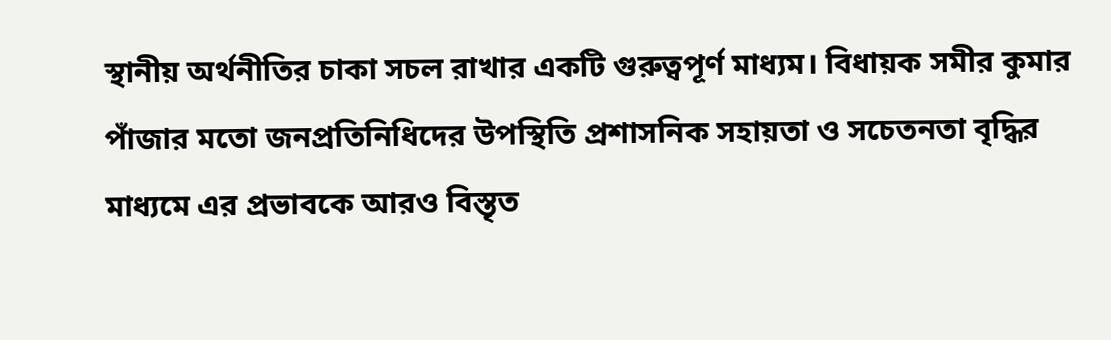স্থানীয় অর্থনীতির চাকা সচল রাখার একটি গুরুত্বপূর্ণ মাধ্যম। বিধায়ক সমীর কুমার পাঁজার মতো জনপ্রতিনিধিদের উপস্থিতি প্রশাসনিক সহায়তা ও সচেতনতা বৃদ্ধির মাধ্যমে এর প্রভাবকে আরও বিস্তৃত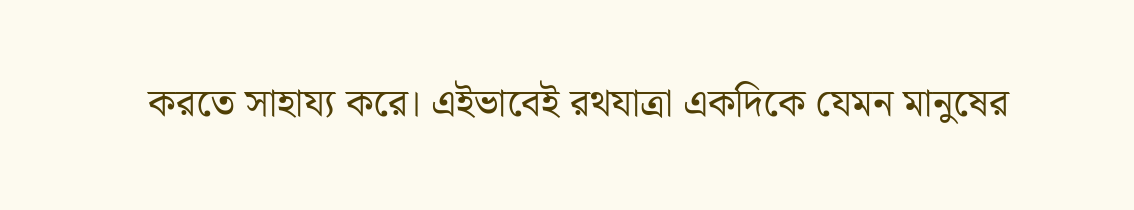করতে সাহায্য করে। এইভাবেই রথযাত্রা একদিকে যেমন মানুষের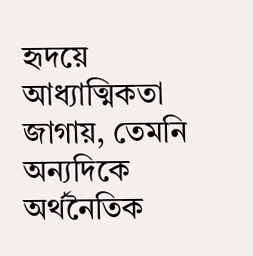হৃদয়ে আধ্যাত্মিকতা জাগায়, তেমনি অন্যদিকে অর্থনৈতিক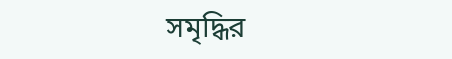সমৃদ্ধির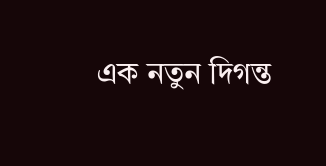এক নতুন দিগন্ত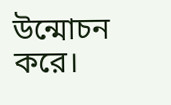উন্মোচন করে।